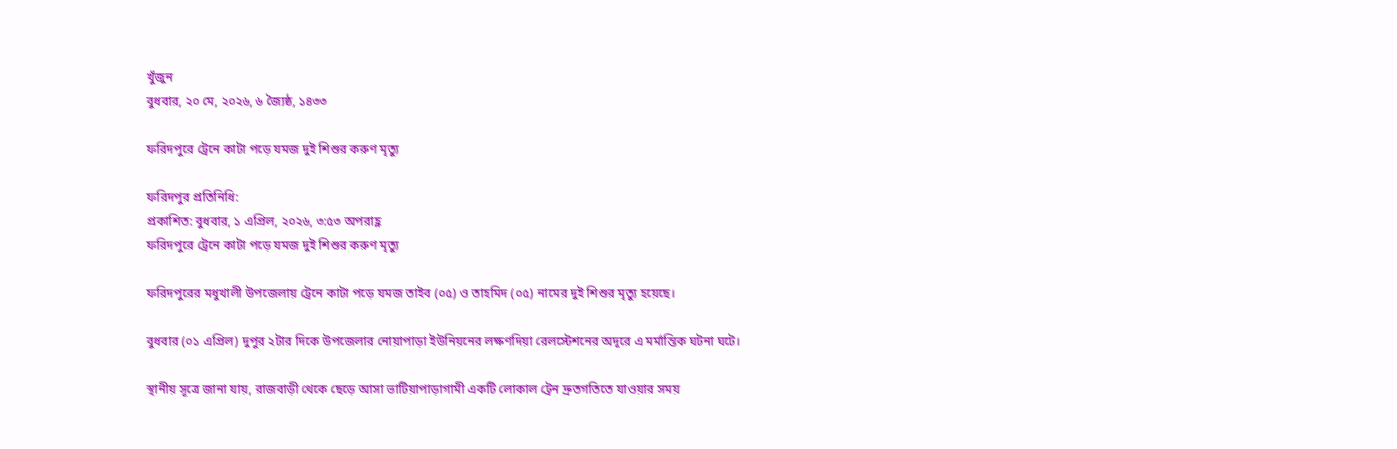খুঁজুন
বুধবার, ২০ মে, ২০২৬, ৬ জ্যৈষ্ঠ, ১৪৩৩

ফরিদপুরে ট্রেনে কাটা পড়ে যমজ দুই শিশুর করুণ মৃত্যু

ফরিদপুর প্রতিনিধি:
প্রকাশিত: বুধবার, ১ এপ্রিল, ২০২৬, ৩:৫৩ অপরাহ্ণ
ফরিদপুরে ট্রেনে কাটা পড়ে যমজ দুই শিশুর করুণ মৃত্যু

ফরিদপুরের মধুখালী উপজেলায় ট্রেনে কাটা পড়ে যমজ তাইব (০৫) ও তাহমিদ (০৫) নামের দুই শিশুর মৃত্যু হয়েছে।

বুধবার (০১ এপ্রিল) দুপুর ২টার দিকে উপজেলার নোয়াপাড়া ইউনিয়নের লক্ষণদিয়া রেলস্টেশনের অদূরে এ মর্মান্তিক ঘটনা ঘটে।

স্থানীয় সূত্রে জানা যায়, রাজবাড়ী থেকে ছেড়ে আসা ভাটিয়াপাড়াগামী একটি লোকাল ট্রেন দ্রুতগতিতে যাওয়ার সময়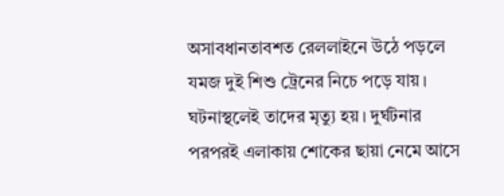অসাবধানতাবশত রেললাইনে উঠে পড়লে যমজ দুই শিশু ট্রেনের নিচে পড়ে যায়। ঘটনাস্থলেই তাদের মৃত্যু হয়। দুর্ঘটনার পরপরই এলাকায় শোকের ছায়া নেমে আসে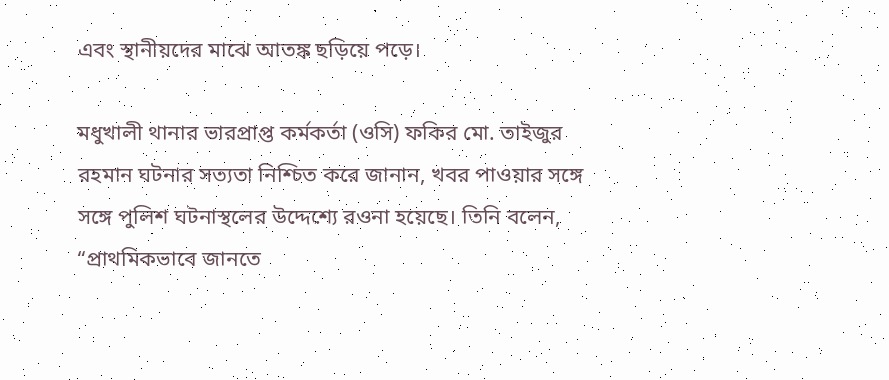এবং স্থানীয়দের মাঝে আতঙ্ক ছড়িয়ে পড়ে।

মধুখালী থানার ভারপ্রাপ্ত কর্মকর্তা (ওসি) ফকির মো. তাইজুর রহমান ঘটনার সত্যতা নিশ্চিত করে জানান, খবর পাওয়ার সঙ্গে সঙ্গে পুলিশ ঘটনাস্থলের উদ্দেশ্যে রওনা হয়েছে। তিনি বলেন, “প্রাথমিকভাবে জানতে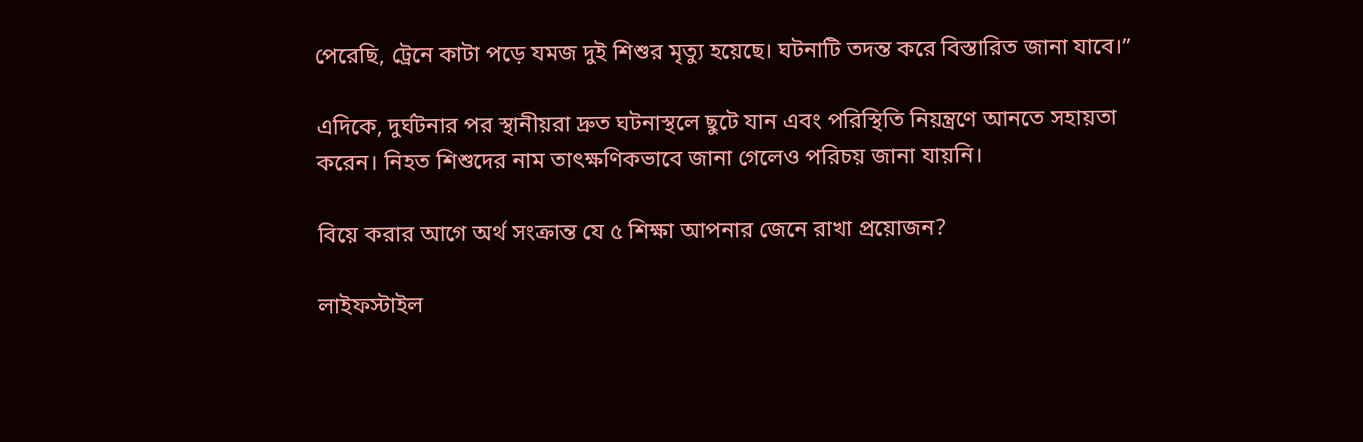পেরেছি, ট্রেনে কাটা পড়ে যমজ দুই শিশুর মৃত্যু হয়েছে। ঘটনাটি তদন্ত করে বিস্তারিত জানা যাবে।”

এদিকে, দুর্ঘটনার পর স্থানীয়রা দ্রুত ঘটনাস্থলে ছুটে যান এবং পরিস্থিতি নিয়ন্ত্রণে আনতে সহায়তা করেন। নিহত শিশুদের নাম তাৎক্ষণিকভাবে জানা গেলেও পরিচয় জানা যায়নি।

বিয়ে করার আগে অর্থ সংক্রান্ত যে ৫ শিক্ষা আপনার জেনে রাখা প্রয়োজন?

লাইফস্টাইল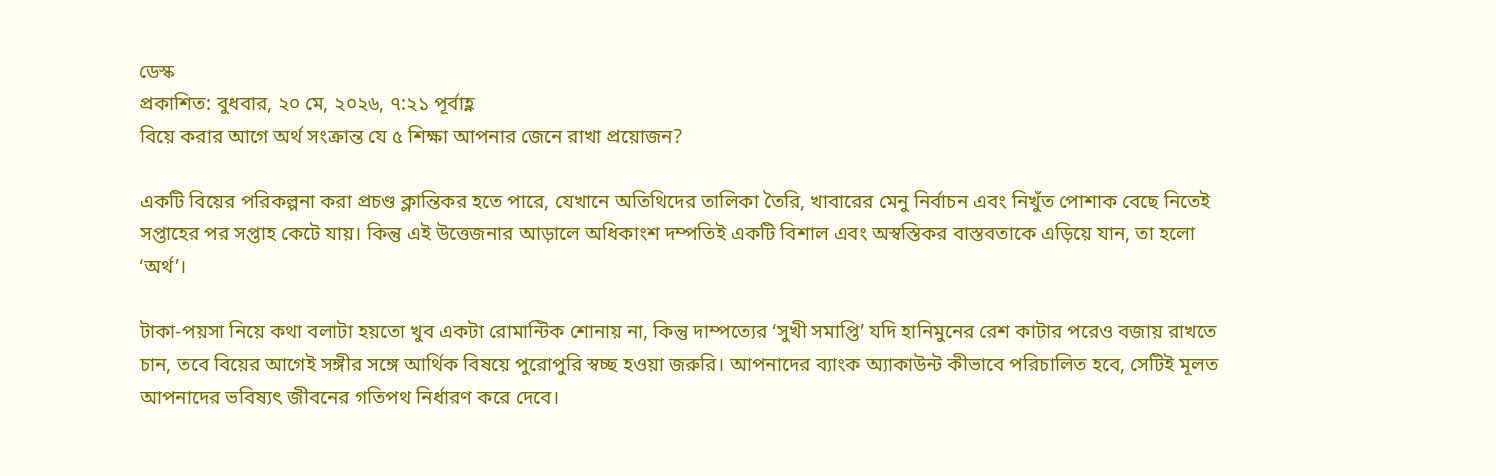ডেস্ক
প্রকাশিত: বুধবার, ২০ মে, ২০২৬, ৭:২১ পূর্বাহ্ণ
বিয়ে করার আগে অর্থ সংক্রান্ত যে ৫ শিক্ষা আপনার জেনে রাখা প্রয়োজন?

একটি বিয়ের পরিকল্পনা করা প্রচণ্ড ক্লান্তিকর হতে পারে, যেখানে অতিথিদের তালিকা তৈরি, খাবারের মেনু নির্বাচন এবং নিখুঁত পোশাক বেছে নিতেই সপ্তাহের পর সপ্তাহ কেটে যায়। কিন্তু এই উত্তেজনার আড়ালে অধিকাংশ দম্পতিই একটি বিশাল এবং অস্বস্তিকর বাস্তবতাকে এড়িয়ে যান, তা হলো ‘অর্থ’।

টাকা-পয়সা নিয়ে কথা বলাটা হয়তো খুব একটা রোমান্টিক শোনায় না, কিন্তু দাম্পত্যের ‘সুখী সমাপ্তি’ যদি হানিমুনের রেশ কাটার পরেও বজায় রাখতে চান, তবে বিয়ের আগেই সঙ্গীর সঙ্গে আর্থিক বিষয়ে পুরোপুরি স্বচ্ছ হওয়া জরুরি। আপনাদের ব্যাংক অ্যাকাউন্ট কীভাবে পরিচালিত হবে, সেটিই মূলত আপনাদের ভবিষ্যৎ জীবনের গতিপথ নির্ধারণ করে দেবে।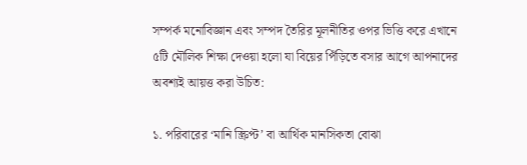সম্পর্ক মনোবিজ্ঞান এবং সম্পদ তৈরির মূলনীতির ওপর ভিত্তি করে এখানে ৫টি মৌলিক শিক্ষা দেওয়া হলো যা বিয়ের পিঁড়িতে বসার আগে আপনাদের অবশ্যই আয়ত্ত করা উচিত:

১. পরিবারের ‘মানি স্ক্রিপ্ট’ বা আর্থিক মানসিকতা বোঝা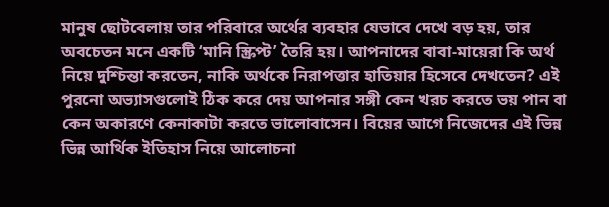মানুষ ছোটবেলায় তার পরিবারে অর্থের ব্যবহার যেভাবে দেখে বড় হয়, তার অবচেতন মনে একটি ‘মানি স্ক্রিপ্ট’ তৈরি হয়। আপনাদের বাবা-মায়েরা কি অর্থ নিয়ে দুশ্চিন্তা করতেন, নাকি অর্থকে নিরাপত্তার হাতিয়ার হিসেবে দেখতেন? এই পুরনো অভ্যাসগুলোই ঠিক করে দেয় আপনার সঙ্গী কেন খরচ করতে ভয় পান বা কেন অকারণে কেনাকাটা করতে ভালোবাসেন। বিয়ের আগে নিজেদের এই ভিন্ন ভিন্ন আর্থিক ইতিহাস নিয়ে আলোচনা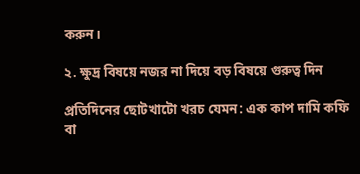করুন।

২. ক্ষুদ্র বিষয়ে নজর না দিয়ে বড় বিষয়ে গুরুত্ব দিন

প্রতিদিনের ছোটখাটো খরচ যেমন: এক কাপ দামি কফি বা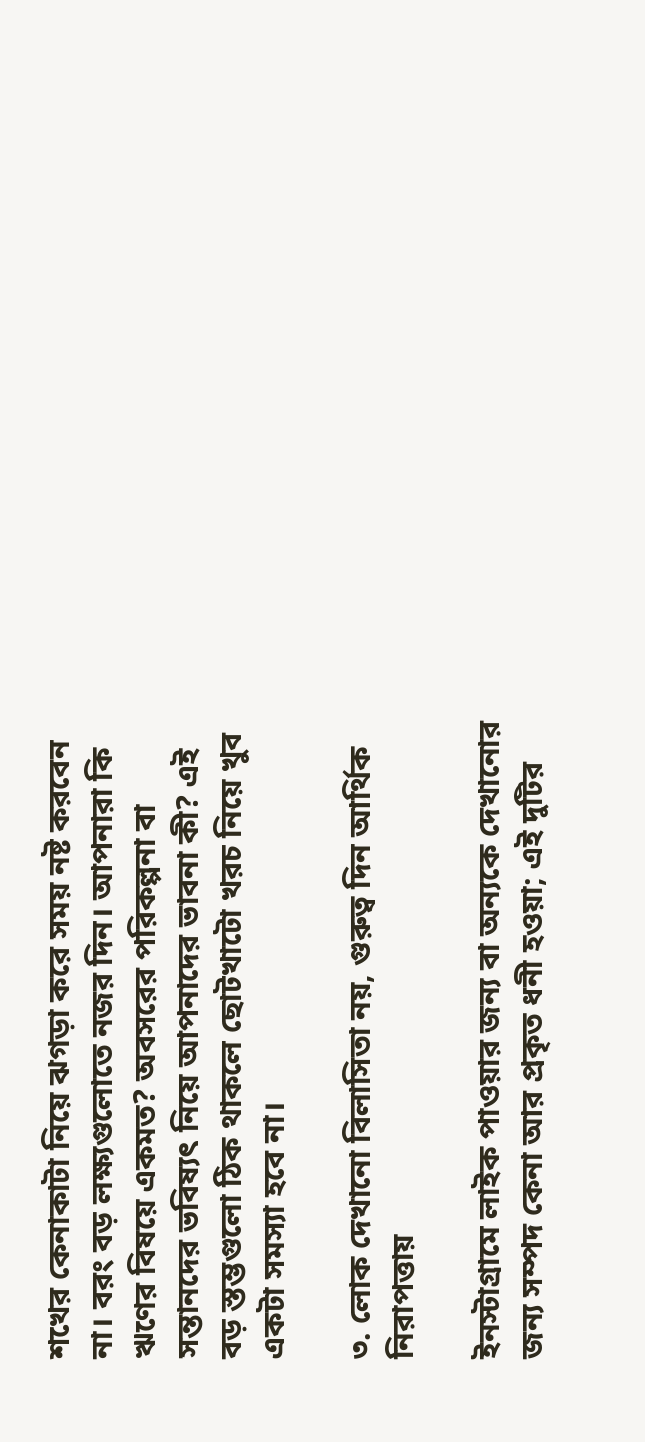শখের কেনাকাটা নিয়ে ঝগড়া করে সময় নষ্ট করবেন না। বরং বড় লক্ষ্যগুলোতে নজর দিন। আপনারা কি ঋণের বিষয়ে একমত? অবসরের পরিকল্পনা বা সন্তানদের ভবিষ্যৎ নিয়ে আপনাদের ভাবনা কী? এই বড় স্তম্ভগুলো ঠিক থাকলে ছোটখাটো খরচ নিয়ে খুব একটা সমস্যা হবে না।

৩. লোক দেখানো বিলাসিতা নয়, গুরুত্ব দিন আর্থিক নিরাপত্তায়

ইনস্টাগ্রামে লাইক পাওয়ার জন্য বা অন্যকে দেখানোর জন্য সম্পদ কেনা আর প্রকৃত ধনী হওয়া; এই দুটির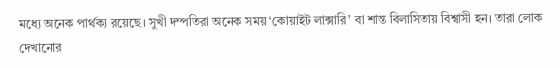মধ্যে অনেক পার্থক্য রয়েছে। সুখী দম্পতিরা অনেক সময় ‘কোয়াইট লাক্সারি’ বা শান্ত বিলাসিতায় বিশ্বাসী হন। তারা লোক দেখানোর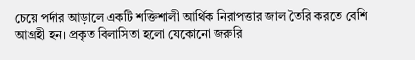চেয়ে পর্দার আড়ালে একটি শক্তিশালী আর্থিক নিরাপত্তার জাল তৈরি করতে বেশি আগ্রহী হন। প্রকৃত বিলাসিতা হলো যেকোনো জরুরি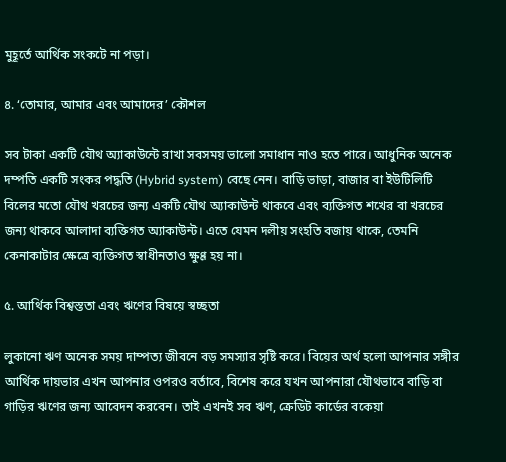মুহূর্তে আর্থিক সংকটে না পড়া।

৪. ‘তোমার, আমার এবং আমাদের’ কৌশল

সব টাকা একটি যৌথ অ্যাকাউন্টে রাখা সবসময় ভালো সমাধান নাও হতে পারে। আধুনিক অনেক দম্পতি একটি সংকর পদ্ধতি (Hybrid system) বেছে নেন। বাড়ি ভাড়া, বাজার বা ইউটিলিটি বিলের মতো যৌথ খরচের জন্য একটি যৌথ অ্যাকাউন্ট থাকবে এবং ব্যক্তিগত শখের বা খরচের জন্য থাকবে আলাদা ব্যক্তিগত অ্যাকাউন্ট। এতে যেমন দলীয় সংহতি বজায় থাকে, তেমনি কেনাকাটার ক্ষেত্রে ব্যক্তিগত স্বাধীনতাও ক্ষুণ্ণ হয় না।

৫. আর্থিক বিশ্বস্ততা এবং ঋণের বিষয়ে স্বচ্ছতা

লুকানো ঋণ অনেক সময় দাম্পত্য জীবনে বড় সমস্যার সৃষ্টি করে। বিয়ের অর্থ হলো আপনার সঙ্গীর আর্থিক দায়ভার এখন আপনার ওপরও বর্তাবে, বিশেষ করে যখন আপনারা যৌথভাবে বাড়ি বা গাড়ির ঋণের জন্য আবেদন করবেন। তাই এখনই সব ঋণ, ক্রেডিট কার্ডের বকেয়া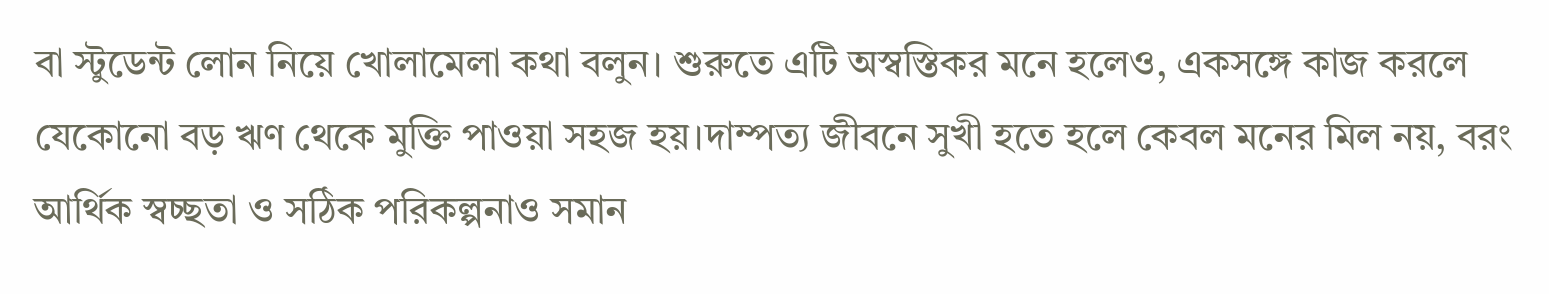বা স্টুডেন্ট লোন নিয়ে খোলামেলা কথা বলুন। শুরুতে এটি অস্বস্তিকর মনে হলেও, একসঙ্গে কাজ করলে যেকোনো বড় ঋণ থেকে মুক্তি পাওয়া সহজ হয়।দাম্পত্য জীবনে সুখী হতে হলে কেবল মনের মিল নয়, বরং আর্থিক স্বচ্ছতা ও সঠিক পরিকল্পনাও সমান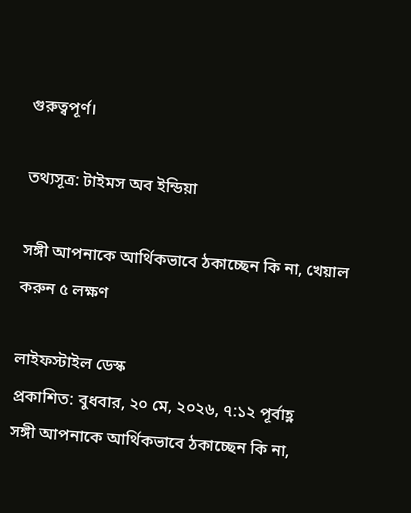গুরুত্বপূর্ণ।

তথ্যসূত্র: টাইমস অব ইন্ডিয়া

সঙ্গী আপনাকে আর্থিকভাবে ঠকাচ্ছেন কি না, খেয়াল করুন ৫ লক্ষণ

লাইফস্টাইল ডেস্ক
প্রকাশিত: বুধবার, ২০ মে, ২০২৬, ৭:১২ পূর্বাহ্ণ
সঙ্গী আপনাকে আর্থিকভাবে ঠকাচ্ছেন কি না,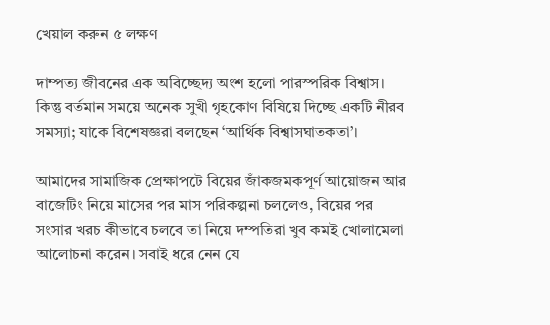খেয়াল করুন ৫ লক্ষণ

দাম্পত্য জীবনের এক অবিচ্ছেদ্য অংশ হলো পারস্পরিক বিশ্বাস। কিন্তু বর্তমান সময়ে অনেক সুখী গৃহকোণ বিষিয়ে দিচ্ছে একটি নীরব সমস্যা; যাকে বিশেষজ্ঞরা বলছেন ‘আর্থিক বিশ্বাসঘাতকতা’।

আমাদের সামাজিক প্রেক্ষাপটে বিয়ের জাঁকজমকপূর্ণ আয়োজন আর বাজেটিং নিয়ে মাসের পর মাস পরিকল্পনা চললেও, বিয়ের পর সংসার খরচ কীভাবে চলবে তা নিয়ে দম্পতিরা খুব কমই খোলামেলা আলোচনা করেন। সবাই ধরে নেন যে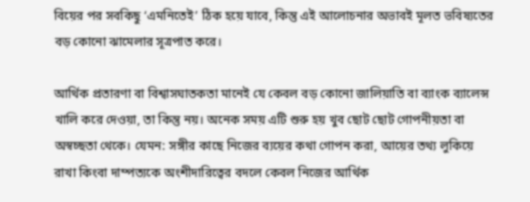বিয়ের পর সবকিছু ‘এমনিতেই’ ঠিক হয়ে যাবে, কিন্তু এই আলোচনার অভাবই মূলত ভবিষ্যতের বড় কোনো ঝামেলার সূত্রপাত করে।

আর্থিক প্রতারণা বা বিশ্বাসঘাতকতা মানেই যে কেবল বড় কোনো জালিয়াতি বা ব্যাংক ব্যালেন্স খালি করে দেওয়া, তা কিন্তু নয়। অনেক সময় এটি শুরু হয় খুব ছোট ছোট গোপনীয়তা বা অস্বচ্ছতা থেকে। যেমন: সঙ্গীর কাছে নিজের ব্যয়ের কথা গোপন করা, আয়ের তথ্য লুকিয়ে রাখা কিংবা দাম্পত্যকে অংশীদারিত্বের বদলে কেবল নিজের আর্থিক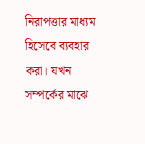নিরাপত্তার মাধ্যম হিসেবে ব্যবহার করা। যখন সম্পর্কের মাঝে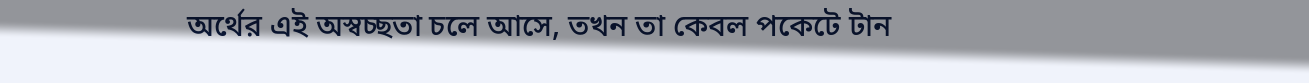অর্থের এই অস্বচ্ছতা চলে আসে, তখন তা কেবল পকেটে টান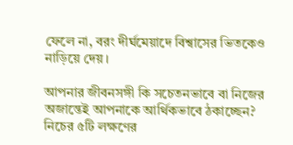ফেলে না, বরং দীর্ঘমেয়াদে বিশ্বাসের ভিতকেও নাড়িয়ে দেয়।

আপনার জীবনসঙ্গী কি সচেতনভাবে বা নিজের অজান্তেই আপনাকে আর্থিকভাবে ঠকাচ্ছেন? নিচের ৫টি লক্ষণের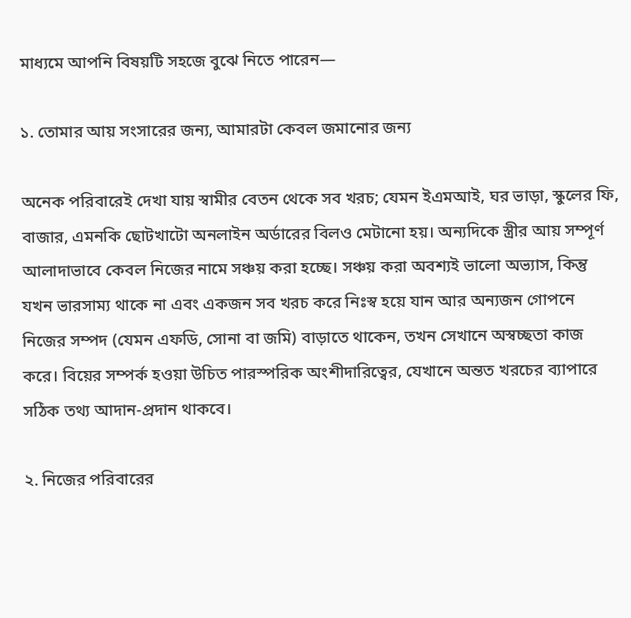মাধ্যমে আপনি বিষয়টি সহজে বুঝে নিতে পারেন—

১. তোমার আয় সংসারের জন্য, আমারটা কেবল জমানোর জন্য

অনেক পরিবারেই দেখা যায় স্বামীর বেতন থেকে সব খরচ; যেমন ইএমআই, ঘর ভাড়া, স্কুলের ফি, বাজার, এমনকি ছোটখাটো অনলাইন অর্ডারের বিলও মেটানো হয়। অন্যদিকে স্ত্রীর আয় সম্পূর্ণ আলাদাভাবে কেবল নিজের নামে সঞ্চয় করা হচ্ছে। সঞ্চয় করা অবশ্যই ভালো অভ্যাস, কিন্তু যখন ভারসাম্য থাকে না এবং একজন সব খরচ করে নিঃস্ব হয়ে যান আর অন্যজন গোপনে নিজের সম্পদ (যেমন এফডি, সোনা বা জমি) বাড়াতে থাকেন, তখন সেখানে অস্বচ্ছতা কাজ করে। বিয়ের সম্পর্ক হওয়া উচিত পারস্পরিক অংশীদারিত্বের, যেখানে অন্তত খরচের ব্যাপারে সঠিক তথ্য আদান-প্রদান থাকবে।

২. নিজের পরিবারের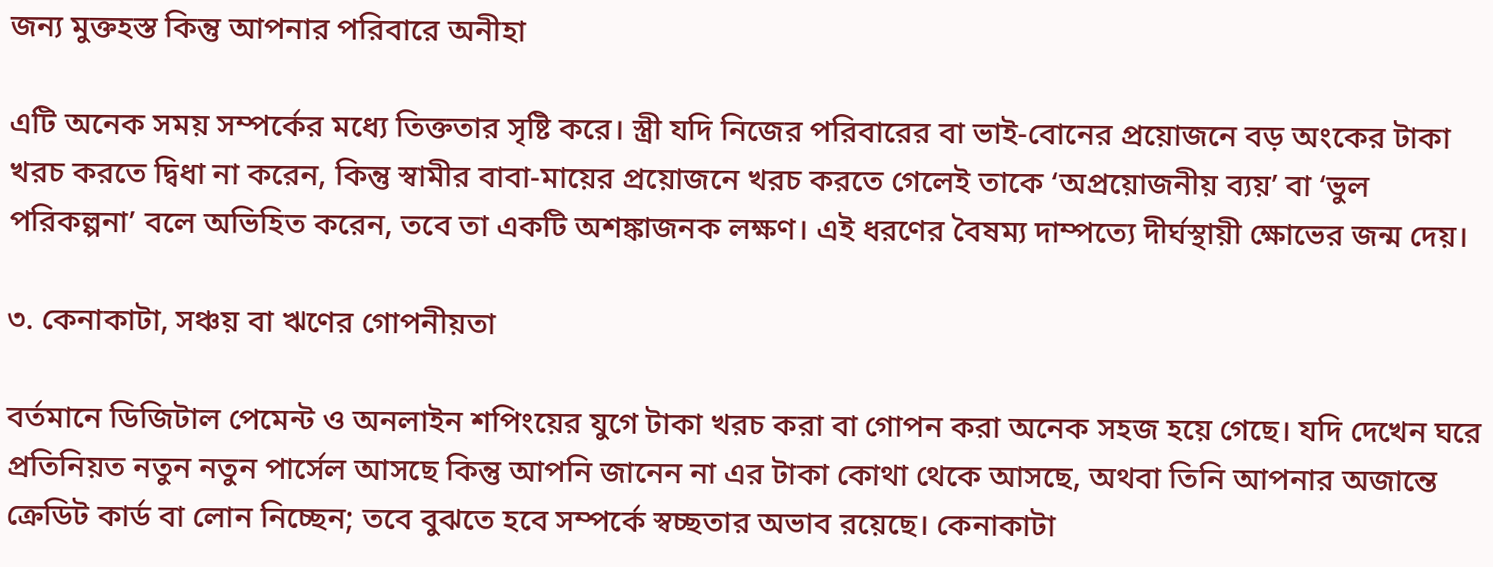জন্য মুক্তহস্ত কিন্তু আপনার পরিবারে অনীহা

এটি অনেক সময় সম্পর্কের মধ্যে তিক্ততার সৃষ্টি করে। স্ত্রী যদি নিজের পরিবারের বা ভাই-বোনের প্রয়োজনে বড় অংকের টাকা খরচ করতে দ্বিধা না করেন, কিন্তু স্বামীর বাবা-মায়ের প্রয়োজনে খরচ করতে গেলেই তাকে ‘অপ্রয়োজনীয় ব্যয়’ বা ‘ভুল পরিকল্পনা’ বলে অভিহিত করেন, তবে তা একটি অশঙ্কাজনক লক্ষণ। এই ধরণের বৈষম্য দাম্পত্যে দীর্ঘস্থায়ী ক্ষোভের জন্ম দেয়।

৩. কেনাকাটা, সঞ্চয় বা ঋণের গোপনীয়তা

বর্তমানে ডিজিটাল পেমেন্ট ও অনলাইন শপিংয়ের যুগে টাকা খরচ করা বা গোপন করা অনেক সহজ হয়ে গেছে। যদি দেখেন ঘরে প্রতিনিয়ত নতুন নতুন পার্সেল আসছে কিন্তু আপনি জানেন না এর টাকা কোথা থেকে আসছে, অথবা তিনি আপনার অজান্তে ক্রেডিট কার্ড বা লোন নিচ্ছেন; তবে বুঝতে হবে সম্পর্কে স্বচ্ছতার অভাব রয়েছে। কেনাকাটা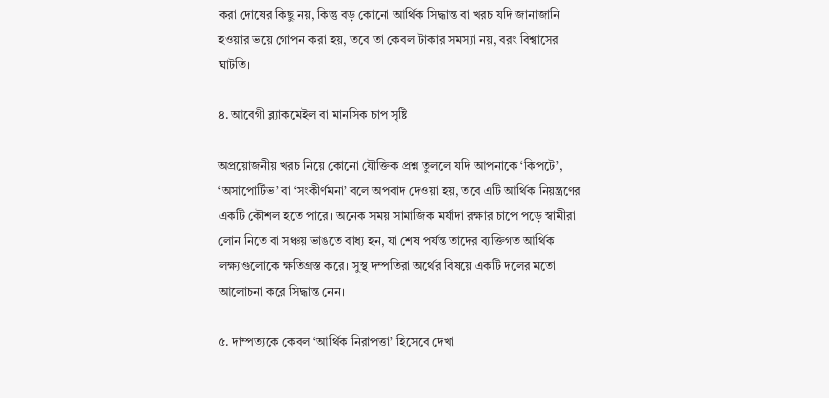করা দোষের কিছু নয়, কিন্তু বড় কোনো আর্থিক সিদ্ধান্ত বা খরচ যদি জানাজানি হওয়ার ভয়ে গোপন করা হয়, তবে তা কেবল টাকার সমস্যা নয়, বরং বিশ্বাসের ঘাটতি।

৪. আবেগী ব্ল্যাকমেইল বা মানসিক চাপ সৃষ্টি

অপ্রয়োজনীয় খরচ নিয়ে কোনো যৌক্তিক প্রশ্ন তুললে যদি আপনাকে ‘কিপটে’, ‘অসাপোর্টিভ’ বা ‘সংকীর্ণমনা’ বলে অপবাদ দেওয়া হয়, তবে এটি আর্থিক নিয়ন্ত্রণের একটি কৌশল হতে পারে। অনেক সময় সামাজিক মর্যাদা রক্ষার চাপে পড়ে স্বামীরা লোন নিতে বা সঞ্চয় ভাঙতে বাধ্য হন, যা শেষ পর্যন্ত তাদের ব্যক্তিগত আর্থিক লক্ষ্যগুলোকে ক্ষতিগ্রস্ত করে। সুস্থ দম্পতিরা অর্থের বিষয়ে একটি দলের মতো আলোচনা করে সিদ্ধান্ত নেন।

৫. দাম্পত্যকে কেবল ‘আর্থিক নিরাপত্তা’ হিসেবে দেখা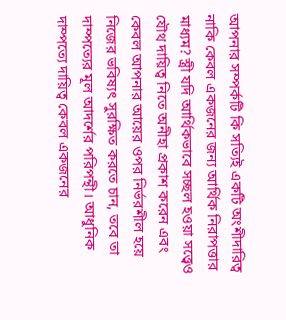আপনার সম্পর্কটি কি সত্যিই একটি অংশীদারিত্ব নাকি কেবল একজনের জন্য আর্থিক নিরাপত্তার মাধ্যম? স্ত্রী যদি আর্থিকভাবে সচ্ছল হওয়া সত্ত্বেও যৌথ দায়িত্ব নিতে অনীহা প্রকাশ করেন এবং কেবল আপনার আয়ের ওপর নির্ভরশীল হয়ে নিজের ভবিষ্যৎ সুরক্ষিত করতে চান, তবে তা দাম্পত্যের মূল আদর্শের পরিপন্থী। আধুনিক দাম্পত্যে দায়িত্ব কেবল একজনের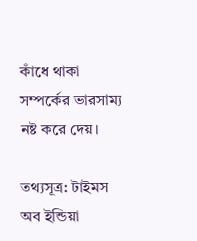কাঁধে থাকা সম্পর্কের ভারসাম্য নষ্ট করে দেয়।

তথ্যসূত্র: টাইমস অব ইন্ডিয়া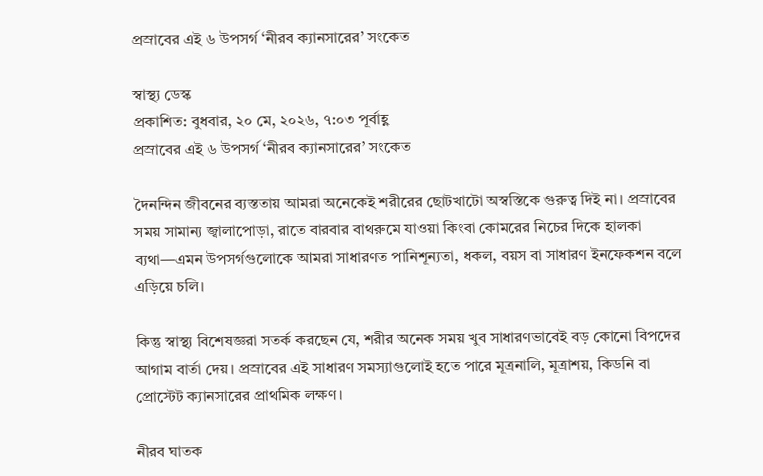প্রস্রাবের এই ৬ উপসর্গ ‘নীরব ক্যানসারের’ সংকেত

স্বাস্থ্য ডেস্ক
প্রকাশিত: বুধবার, ২০ মে, ২০২৬, ৭:০৩ পূর্বাহ্ণ
প্রস্রাবের এই ৬ উপসর্গ ‘নীরব ক্যানসারের’ সংকেত

দৈনন্দিন জীবনের ব্যস্ততায় আমরা অনেকেই শরীরের ছোটখাটো অস্বস্তিকে গুরুত্ব দিই না। প্রস্রাবের সময় সামান্য জ্বালাপোড়া, রাতে বারবার বাথরুমে যাওয়া কিংবা কোমরের নিচের দিকে হালকা ব্যথা—এমন উপসর্গগুলোকে আমরা সাধারণত পানিশূন্যতা, ধকল, বয়স বা সাধারণ ইনফেকশন বলে এড়িয়ে চলি।

কিন্তু স্বাস্থ্য বিশেষজ্ঞরা সতর্ক করছেন যে, শরীর অনেক সময় খুব সাধারণভাবেই বড় কোনো বিপদের আগাম বার্তা দেয়। প্রস্রাবের এই সাধারণ সমস্যাগুলোই হতে পারে মূত্রনালি, মূত্রাশয়, কিডনি বা প্রোস্টেট ক্যানসারের প্রাথমিক লক্ষণ।

নীরব ঘাতক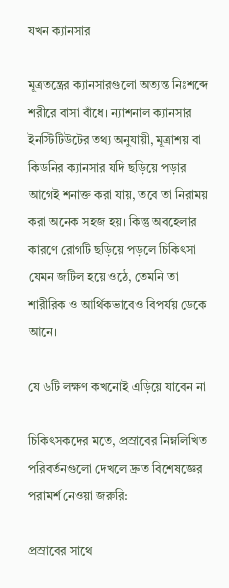যখন ক্যানসার

মূত্রতন্ত্রের ক্যানসারগুলো অত্যন্ত নিঃশব্দে শরীরে বাসা বাঁধে। ন্যাশনাল ক্যানসার ইনস্টিটিউটের তথ্য অনুযায়ী, মূত্রাশয় বা কিডনির ক্যানসার যদি ছড়িয়ে পড়ার আগেই শনাক্ত করা যায়, তবে তা নিরাময় করা অনেক সহজ হয়। কিন্তু অবহেলার কারণে রোগটি ছড়িয়ে পড়লে চিকিৎসা যেমন জটিল হয়ে ওঠে, তেমনি তা শারীরিক ও আর্থিকভাবেও বিপর্যয় ডেকে আনে।

যে ৬টি লক্ষণ কখনোই এড়িয়ে যাবেন না

চিকিৎসকদের মতে, প্রস্রাবের নিম্নলিখিত পরিবর্তনগুলো দেখলে দ্রুত বিশেষজ্ঞের পরামর্শ নেওয়া জরুরি:

প্রস্রাবের সাথে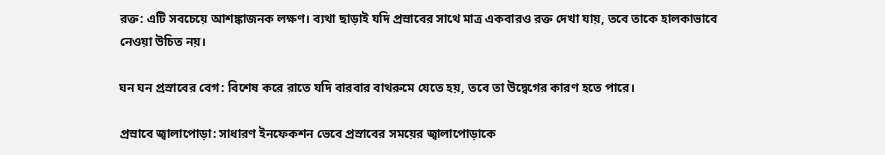রক্ত: এটি সবচেয়ে আশঙ্কাজনক লক্ষণ। ব্যথা ছাড়াই যদি প্রস্রাবের সাথে মাত্র একবারও রক্ত দেখা যায়, তবে তাকে হালকাভাবে নেওয়া উচিত নয়।

ঘন ঘন প্রস্রাবের বেগ: বিশেষ করে রাতে যদি বারবার বাথরুমে যেতে হয়, তবে তা উদ্বেগের কারণ হতে পারে।

প্রস্রাবে জ্বালাপোড়া: সাধারণ ইনফেকশন ভেবে প্রস্রাবের সময়ের জ্বালাপোড়াকে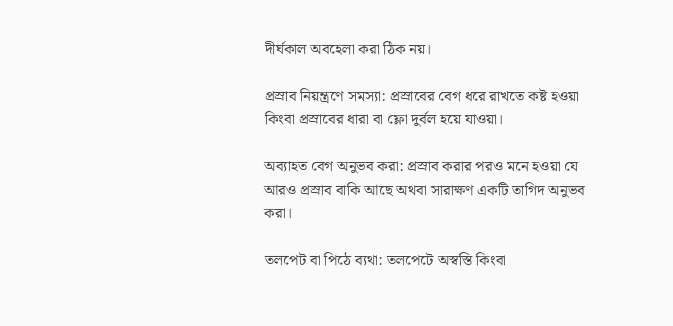দীর্ঘকাল অবহেলা করা ঠিক নয়।

প্রস্রাব নিয়ন্ত্রণে সমস্যা: প্রস্রাবের বেগ ধরে রাখতে কষ্ট হওয়া কিংবা প্রস্রাবের ধারা বা ফ্লো দুর্বল হয়ে যাওয়া।

অব্যাহত বেগ অনুভব করা: প্রস্রাব করার পরও মনে হওয়া যে আরও প্রস্রাব বাকি আছে অথবা সারাক্ষণ একটি তাগিদ অনুভব করা।

তলপেট বা পিঠে ব্যথা: তলপেটে অস্বস্তি কিংবা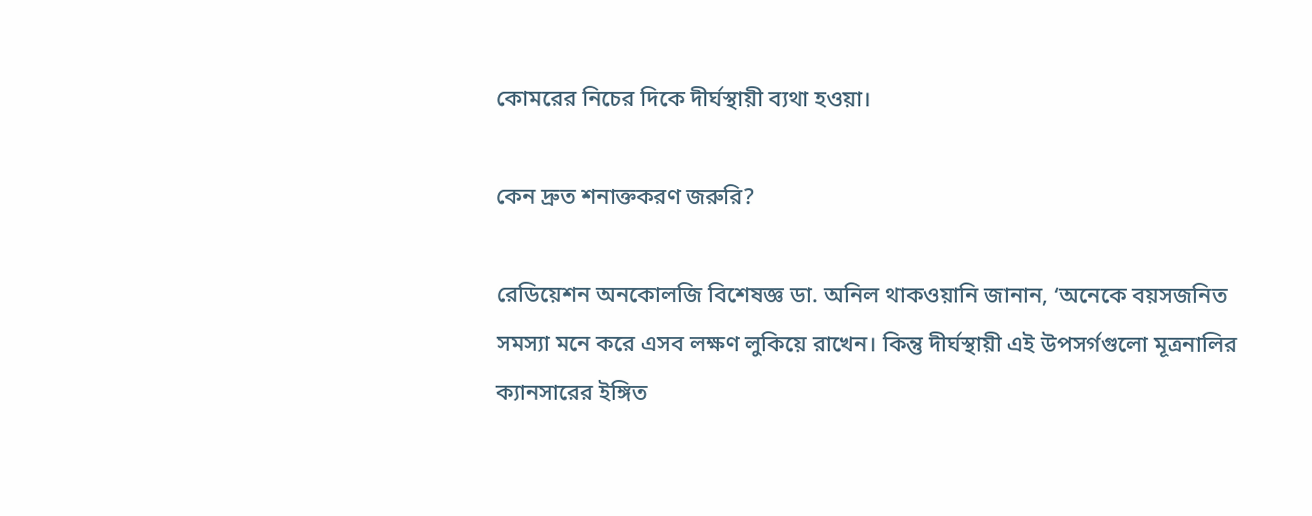কোমরের নিচের দিকে দীর্ঘস্থায়ী ব্যথা হওয়া।

কেন দ্রুত শনাক্তকরণ জরুরি?

রেডিয়েশন অনকোলজি বিশেষজ্ঞ ডা. অনিল থাকওয়ানি জানান, ‘অনেকে বয়সজনিত সমস্যা মনে করে এসব লক্ষণ লুকিয়ে রাখেন। কিন্তু দীর্ঘস্থায়ী এই উপসর্গগুলো মূত্রনালির ক্যানসারের ইঙ্গিত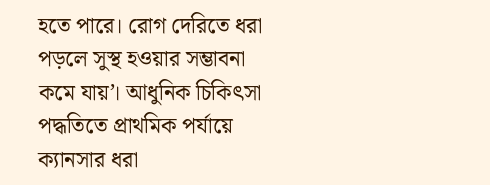হতে পারে। রোগ দেরিতে ধরা পড়লে সুস্থ হওয়ার সম্ভাবনা কমে যায়’। আধুনিক চিকিৎসা পদ্ধতিতে প্রাথমিক পর্যায়ে ক্যানসার ধরা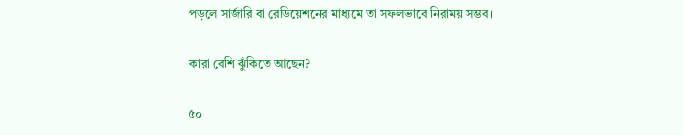পড়লে সার্জারি বা রেডিয়েশনের মাধ্যমে তা সফলভাবে নিরাময় সম্ভব।

কারা বেশি ঝুঁকিতে আছেন?

৫০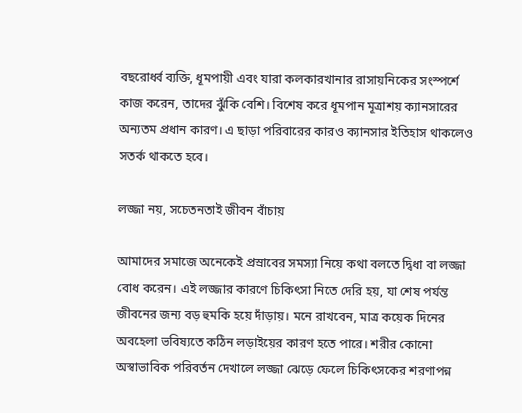বছরোর্ধ্ব ব্যক্তি, ধূমপায়ী এবং যারা কলকারখানার রাসায়নিকের সংস্পর্শে কাজ করেন, তাদের ঝুঁকি বেশি। বিশেষ করে ধূমপান মূত্রাশয় ক্যানসারের অন্যতম প্রধান কারণ। এ ছাড়া পরিবারের কারও ক্যানসার ইতিহাস থাকলেও সতর্ক থাকতে হবে।

লজ্জা নয়, সচেতনতাই জীবন বাঁচায়

আমাদের সমাজে অনেকেই প্রস্রাবের সমস্যা নিয়ে কথা বলতে দ্বিধা বা লজ্জা বোধ করেন। এই লজ্জার কারণে চিকিৎসা নিতে দেরি হয়, যা শেষ পর্যন্ত জীবনের জন্য বড় হুমকি হয়ে দাঁড়ায়। মনে রাখবেন, মাত্র কয়েক দিনের অবহেলা ভবিষ্যতে কঠিন লড়াইয়ের কারণ হতে পারে। শরীর কোনো অস্বাভাবিক পরিবর্তন দেখালে লজ্জা ঝেড়ে ফেলে চিকিৎসকের শরণাপন্ন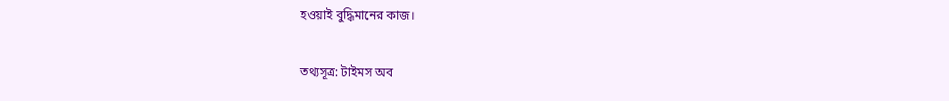হওয়াই বুদ্ধিমানের কাজ।

তথ্যসূত্র: টাইমস অব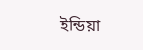ইন্ডিয়া